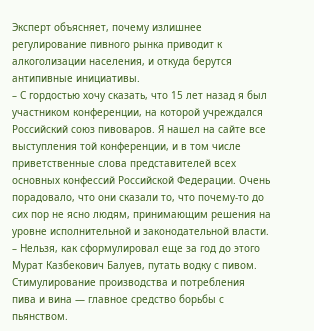Эксперт объясняет, почему излишнее регулирование пивного рынка приводит к алкоголизации населения, и откуда берутся антипивные инициативы.
– С гордостью хочу сказать, что 15 лет назад я был участником конференции, на которой учреждался Российский союз пивоваров. Я нашел на сайте все выступления той конференции, и в том числе приветственные слова представителей всех основных конфессий Российской Федерации. Очень порадовало, что они сказали то, что почему-то до сих пор не ясно людям, принимающим решения на уровне исполнительной и законодательной власти.
– Нельзя, как сформулировал еще за год до этого Мурат Казбекович Балуев, путать водку с пивом. Стимулирование производства и потребления пива и вина — главное средство борьбы с пьянством.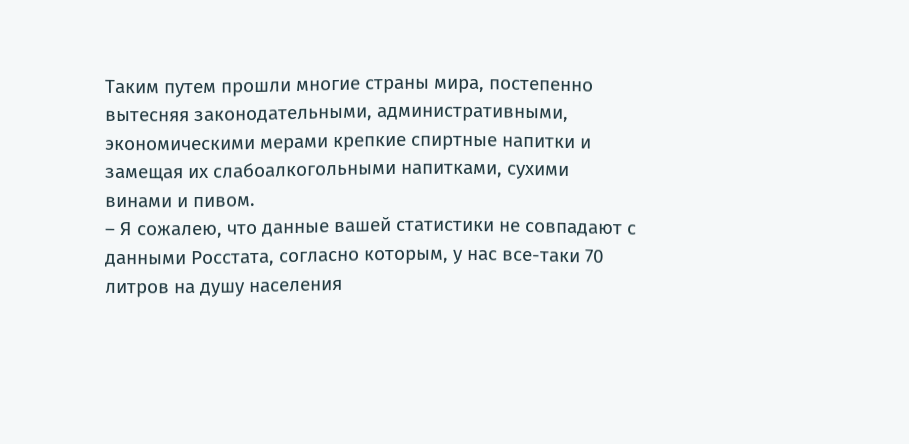Таким путем прошли многие страны мира, постепенно вытесняя законодательными, административными, экономическими мерами крепкие спиртные напитки и замещая их слабоалкогольными напитками, сухими винами и пивом.
– Я сожалею, что данные вашей статистики не совпадают с данными Росстата, согласно которым, у нас все-таки 70 литров на душу населения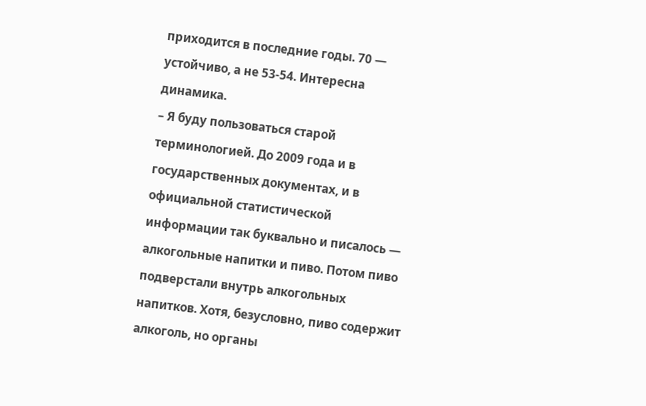приходится в последние годы. 70 — устойчиво, а не 53-54. Интересна динамика.
– Я буду пользоваться старой терминологией. До 2009 года и в государственных документах, и в официальной статистической информации так буквально и писалось — алкогольные напитки и пиво. Потом пиво подверстали внутрь алкогольных напитков. Хотя, безусловно, пиво содержит алкоголь, но органы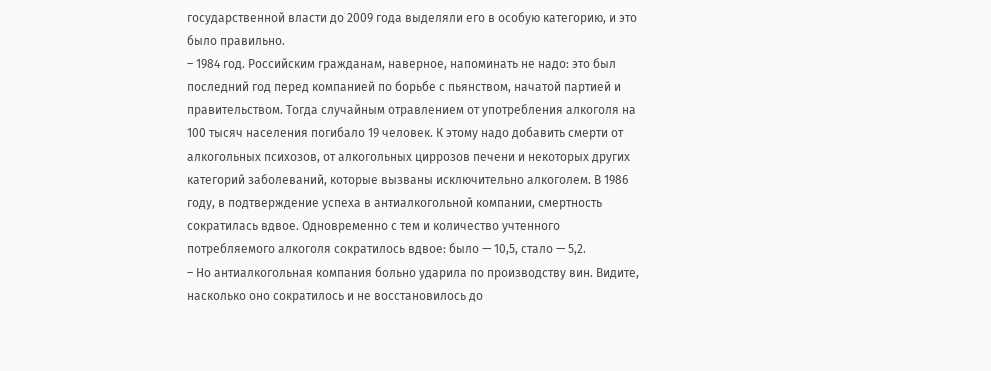государственной власти до 2009 года выделяли его в особую категорию, и это было правильно.
– 1984 год. Российским гражданам, наверное, напоминать не надо: это был последний год перед компанией по борьбе с пьянством, начатой партией и правительством. Тогда случайным отравлением от употребления алкоголя на 100 тысяч населения погибало 19 человек. К этому надо добавить смерти от алкогольных психозов, от алкогольных циррозов печени и некоторых других категорий заболеваний, которые вызваны исключительно алкоголем. В 1986 году, в подтверждение успеха в антиалкогольной компании, смертность сократилась вдвое. Одновременно с тем и количество учтенного потребляемого алкоголя сократилось вдвое: было — 10,5, стало — 5,2.
– Но антиалкогольная компания больно ударила по производству вин. Видите, насколько оно сократилось и не восстановилось до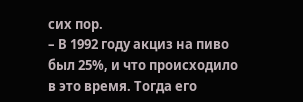сих пор.
– В 1992 году акциз на пиво был 25%, и что происходило в это время. Тогда его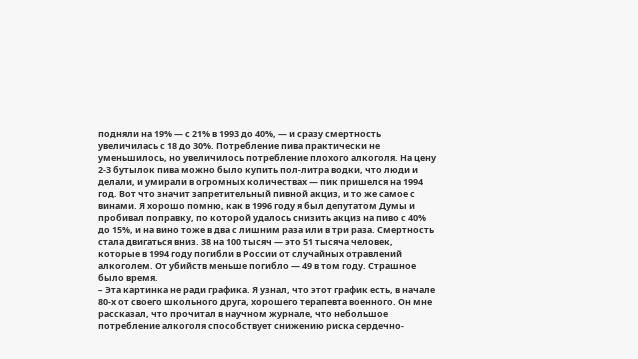подняли на 19% — с 21% в 1993 до 40%, — и сразу смертность увеличилась с 18 до 30%. Потребление пива практически не уменьшилось, но увеличилось потребление плохого алкоголя. На цену 2-3 бутылок пива можно было купить пол-литра водки, что люди и делали, и умирали в огромных количествах — пик пришелся на 1994 год. Вот что значит запретительный пивной акциз, и то же самое с винами. Я хорошо помню, как в 1996 году я был депутатом Думы и пробивал поправку, по которой удалось снизить акциз на пиво с 40% до 15%, и на вино тоже в два с лишним раза или в три раза. Смертность стала двигаться вниз. 38 на 100 тысяч — это 51 тысяча человек, которые в 1994 году погибли в России от случайных отравлений алкоголем. От убийств меньше погибло — 49 в том году. Страшное было время.
– Эта картинка не ради графика. Я узнал, что этот график есть, в начале 80-х от своего школьного друга, хорошего терапевта военного. Он мне рассказал, что прочитал в научном журнале, что небольшое потребление алкоголя способствует снижению риска сердечно-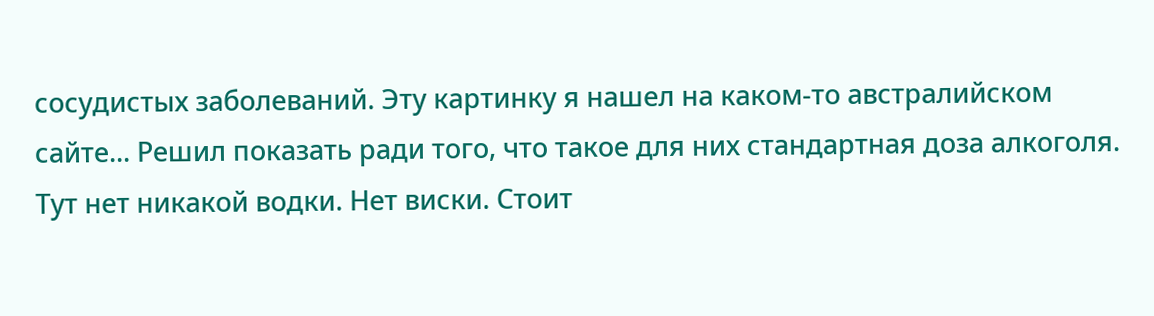сосудистых заболеваний. Эту картинку я нашел на каком-то австралийском сайте... Решил показать ради того, что такое для них стандартная доза алкоголя. Тут нет никакой водки. Нет виски. Стоит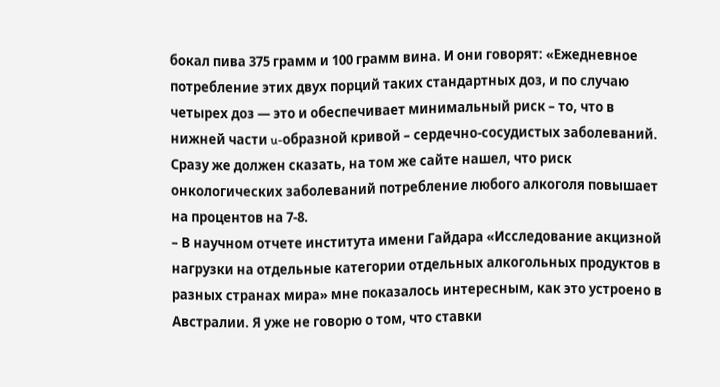бокал пива 375 грамм и 100 грамм вина. И они говорят: «Ежедневное потребление этих двух порций таких стандартных доз, и по случаю четырех доз — это и обеспечивает минимальный риск – то, что в нижней части u-образной кривой – сердечно-сосудистых заболеваний. Сразу же должен сказать, на том же сайте нашел, что риск онкологических заболеваний потребление любого алкоголя повышает на процентов на 7-8.
– В научном отчете института имени Гайдара «Исследование акцизной нагрузки на отдельные категории отдельных алкогольных продуктов в разных странах мира» мне показалось интересным, как это устроено в Австралии. Я уже не говорю о том, что ставки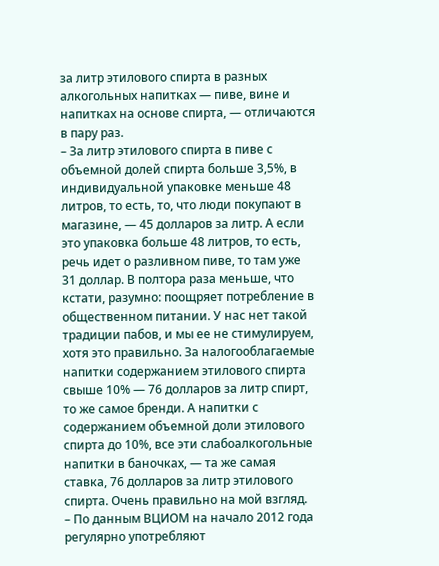за литр этилового спирта в разных алкогольных напитках — пиве, вине и напитках на основе спирта, — отличаются в пару раз.
– За литр этилового спирта в пиве с объемной долей спирта больше 3,5%, в индивидуальной упаковке меньше 48 литров, то есть, то, что люди покупают в магазине, — 45 долларов за литр. А если это упаковка больше 48 литров, то есть, речь идет о разливном пиве, то там уже 31 доллар. В полтора раза меньше, что кстати, разумно: поощряет потребление в общественном питании. У нас нет такой традиции пабов, и мы ее не стимулируем, хотя это правильно. За налогооблагаемые напитки содержанием этилового спирта свыше 10% — 76 долларов за литр спирт, то же самое бренди. А напитки с содержанием объемной доли этилового спирта до 10%, все эти слабоалкогольные напитки в баночках, — та же самая ставка, 76 долларов за литр этилового спирта. Очень правильно на мой взгляд.
– По данным ВЦИОМ на начало 2012 года регулярно употребляют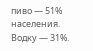пиво — 51% населения. Водку — 31%.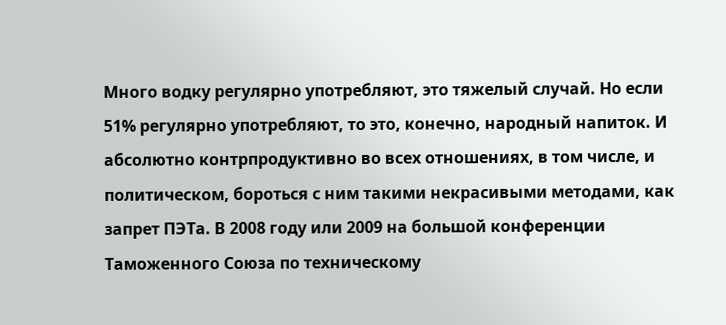Много водку регулярно употребляют, это тяжелый случай. Но если 51% регулярно употребляют, то это, конечно, народный напиток. И абсолютно контрпродуктивно во всех отношениях, в том числе, и политическом, бороться с ним такими некрасивыми методами, как запрет ПЭТа. В 2008 году или 2009 на большой конференции Таможенного Союза по техническому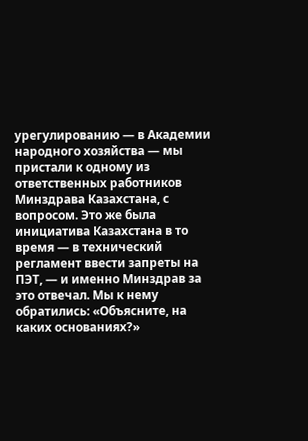урегулированию — в Академии народного хозяйства — мы пристали к одному из ответственных работников Минздрава Казахстана, с вопросом. Это же была инициатива Казахстана в то время — в технический регламент ввести запреты на ПЭТ, — и именно Минздрав за это отвечал. Мы к нему обратились: «Объясните, на каких основаниях?»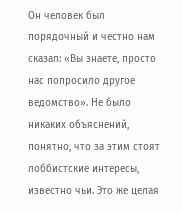Он человек был порядочный и честно нам сказал: «Вы знаете, просто нас попросило другое ведомство». Не было никаких объяснений, понятно, что за этим стоят лоббистские интересы, известно чьи. Это же целая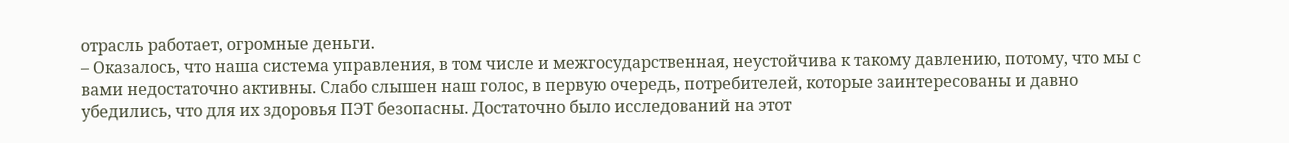отрасль работает, огромные деньги.
– Оказалось, что наша система управления, в том числе и межгосударственная, неустойчива к такому давлению, потому, что мы с вами недостаточно активны. Слабо слышен наш голос, в первую очередь, потребителей, которые заинтересованы и давно убедились, что для их здоровья ПЭТ безопасны. Достаточно было исследований на этот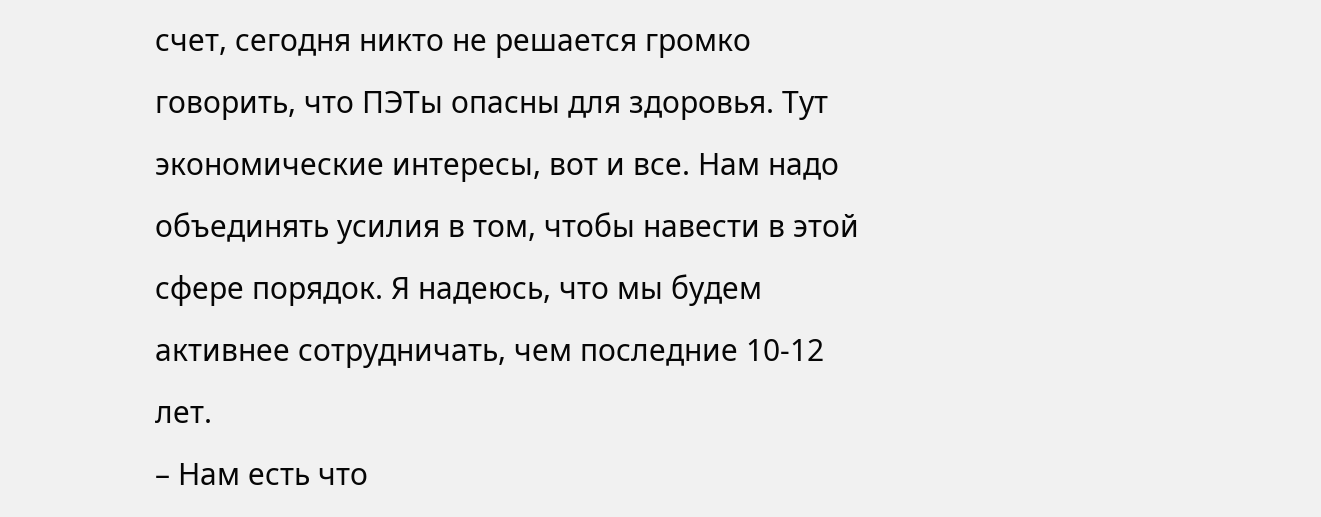счет, сегодня никто не решается громко говорить, что ПЭТы опасны для здоровья. Тут экономические интересы, вот и все. Нам надо объединять усилия в том, чтобы навести в этой сфере порядок. Я надеюсь, что мы будем активнее сотрудничать, чем последние 10-12 лет.
– Нам есть что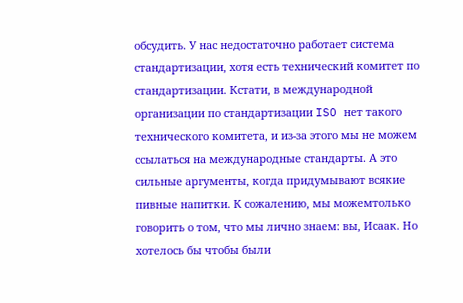обсудить. У нас недостаточно работает система стандартизации, хотя есть технический комитет по стандартизации. Кстати, в международной организации по стандартизации ISO нет такого технического комитета, и из-за этого мы не можем ссылаться на международные стандарты. А это сильные аргументы, когда придумывают всякие пивные напитки. К сожалению, мы можемтолько говорить о том, что мы лично знаем: вы, Исаак. Но хотелось бы чтобы были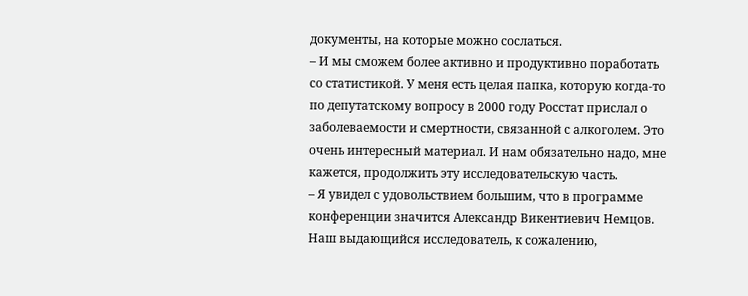документы, на которые можно сослаться.
– И мы сможем более активно и продуктивно поработать со статистикой. У меня есть целая папка, которую когда-то по депутатскому вопросу в 2000 году Росстат прислал о заболеваемости и смертности, связанной с алкоголем. Это очень интересный материал. И нам обязательно надо, мне кажется, продолжить эту исследовательскую часть.
– Я увидел с удовольствием большим, что в программе конференции значится Александр Викентиевич Немцов. Наш выдающийся исследователь, к сожалению,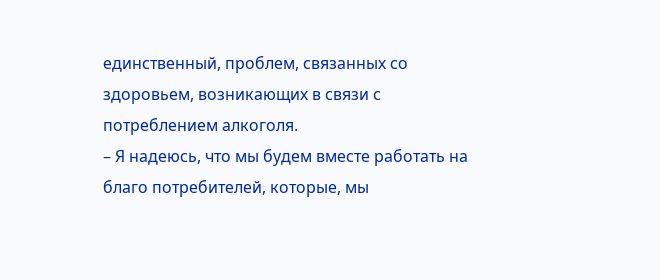единственный, проблем, связанных со здоровьем, возникающих в связи с потреблением алкоголя.
– Я надеюсь, что мы будем вместе работать на благо потребителей, которые, мы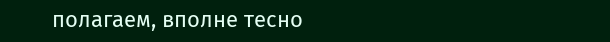полагаем, вполне тесно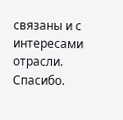связаны и с интересами отрасли. Спасибо.